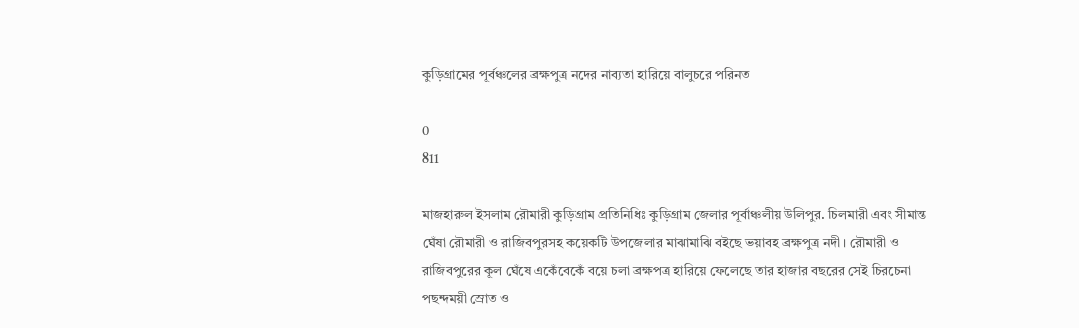কুড়িগ্রামের পূর্বঞ্চলের ব্রক্ষপুত্র নদের নাব্যতা হারিয়ে বালুচরে পরিনত

0
811

মাজহারুল ইসলাম রৌমারী কুড়িগ্রাম প্রতিনিধিঃ কুড়িগ্রাম জেলার পূর্বাঞ্চলীয় উলিপুর. চিলমারী এবং সীমান্ত ঘেঁষা রৌমারী ও রাজিবপুরসহ কয়েকটি উপজেলার মাঝামাঝি বইছে ভয়াবহ ব্রক্ষপুত্র নদী। রৌমারী ও রাজিবপুরের কূল ঘেঁষে একেঁবেকেঁ বয়ে চলা ব্রক্ষপত্র হারিয়ে ফেলেছে তার হাজার বছরের সেই চিরচেনা পছন্দময়ী স্রোত ও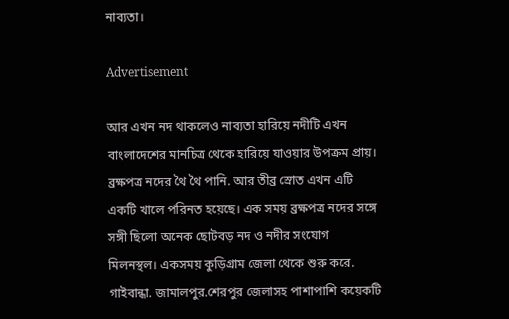নাব্যতা।

Advertisement

আর এখন নদ থাকলেও নাব্যতা হারিয়ে নদীটি এখন বাংলাদেশের মানচিত্র থেকে হারিয়ে যাওয়ার উপক্রম প্রায়। ব্রক্ষপত্র নদের থৈ থৈ পানি. আর তীব্র স্রোত এখন এটি একটি খালে পরিনত হয়েছে। এক সময় ব্রক্ষপত্র নদের সঙ্গে সঙ্গী ছিলো অনেক ছোটবড় নদ ও নদীর সংযোগ মিলনস্থল। একসময় কুড়িগ্রাম জেলা থেকে শুরু করে. গাইবান্ধা. জামালপুর.শেরপুর জেলাসহ পাশাপাশি কয়েকটি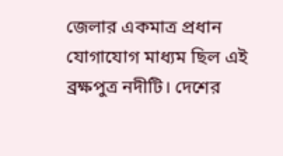জেলার একমাত্র প্রধান যোগাযোগ মাধ্যম ছিল এই ব্রক্ষপুত্র নদীটি। দেশের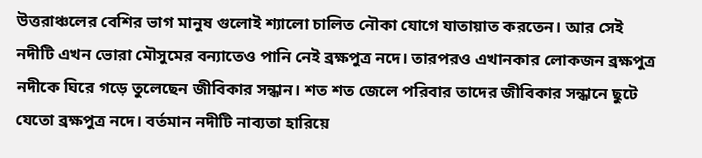উত্তরাঞ্চলের বেশির ভাগ মানুষ গুলোই শ্যালো চালিত নৌকা যোগে যাতায়াত করতেন। আর সেই নদীটি এখন ভোরা মৌসুমের বন্যাতেও পানি নেই ব্রক্ষপুত্র নদে। তারপরও এখানকার লোকজন ব্রক্ষপুত্র নদীকে ঘিরে গড়ে তুলেছেন জীবিকার সন্ধান। শত শত জেলে পরিবার তাদের জীবিকার সন্ধানে ছুটে যেতো ব্রক্ষপুত্র নদে। বর্তমান নদীটি নাব্যতা হারিয়ে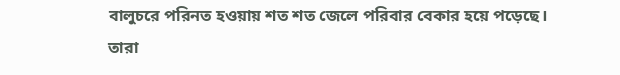বালুচরে পরিনত হওয়ায় শত শত জেলে পরিবার বেকার হয়ে পড়েছে। তারা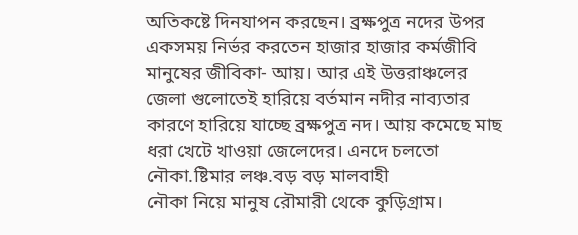অতিকষ্টে দিনযাপন করছেন। ব্রক্ষপুত্র নদের উপর একসময় নির্ভর করতেন হাজার হাজার কর্মজীবি মানুষের জীবিকা- আয়। আর এই উত্তরাঞ্চলের জেলা গুলোতেই হারিয়ে বর্তমান নদীর নাব্যতার কারণে হারিয়ে যাচ্ছে ব্রক্ষপুত্র নদ। আয় কমেছে মাছ ধরা খেটে খাওয়া জেলেদের। এনদে চলতো নৌকা.ষ্টিমার লঞ্চ.বড় বড় মালবাহী
নৌকা নিয়ে মানুষ রৌমারী থেকে কুড়িগ্রাম।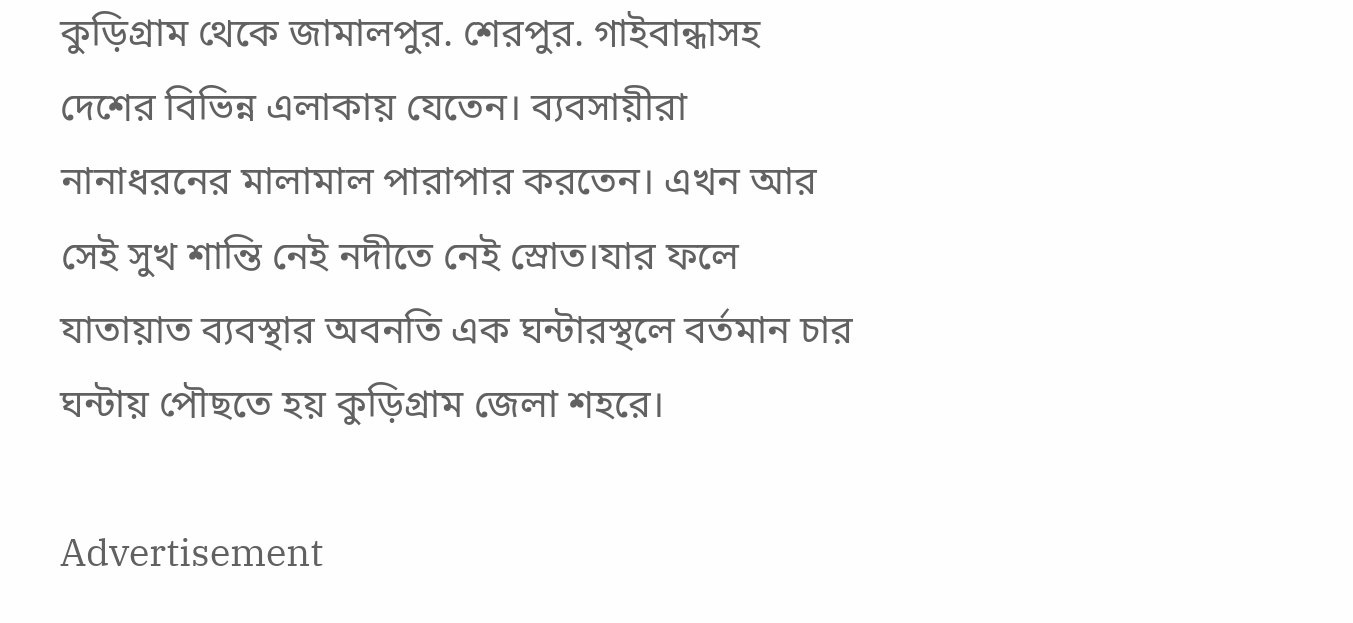কুড়িগ্রাম থেকে জামালপুর. শেরপুর. গাইবান্ধাসহ দেশের বিভিন্ন এলাকায় যেতেন। ব্যবসায়ীরা নানাধরনের মালামাল পারাপার করতেন। এখন আর সেই সুখ শান্তি নেই নদীতে নেই স্রোত।যার ফলে যাতায়াত ব্যবস্থার অবনতি এক ঘন্টারস্থলে বর্তমান চার
ঘন্টায় পৌছতে হয় কুড়িগ্রাম জেলা শহরে।

Advertisement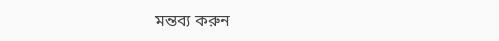মন্তব্য করুন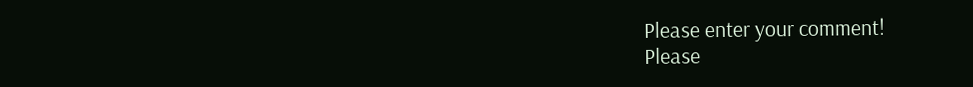Please enter your comment!
Please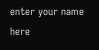enter your name here